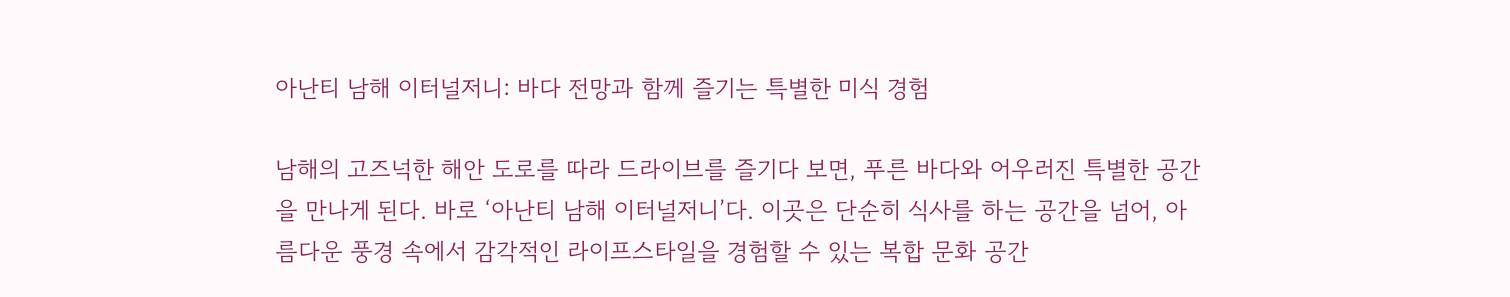아난티 남해 이터널저니: 바다 전망과 함께 즐기는 특별한 미식 경험

남해의 고즈넉한 해안 도로를 따라 드라이브를 즐기다 보면, 푸른 바다와 어우러진 특별한 공간을 만나게 된다. 바로 ‘아난티 남해 이터널저니’다. 이곳은 단순히 식사를 하는 공간을 넘어, 아름다운 풍경 속에서 감각적인 라이프스타일을 경험할 수 있는 복합 문화 공간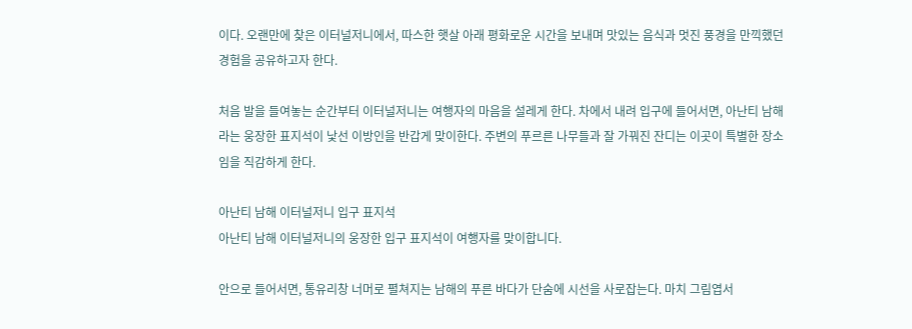이다. 오랜만에 찾은 이터널저니에서, 따스한 햇살 아래 평화로운 시간을 보내며 맛있는 음식과 멋진 풍경을 만끽했던 경험을 공유하고자 한다.

처음 발을 들여놓는 순간부터 이터널저니는 여행자의 마음을 설레게 한다. 차에서 내려 입구에 들어서면, 아난티 남해라는 웅장한 표지석이 낯선 이방인을 반갑게 맞이한다. 주변의 푸르른 나무들과 잘 가꿔진 잔디는 이곳이 특별한 장소임을 직감하게 한다.

아난티 남해 이터널저니 입구 표지석
아난티 남해 이터널저니의 웅장한 입구 표지석이 여행자를 맞이합니다.

안으로 들어서면, 통유리창 너머로 펼쳐지는 남해의 푸른 바다가 단숨에 시선을 사로잡는다. 마치 그림엽서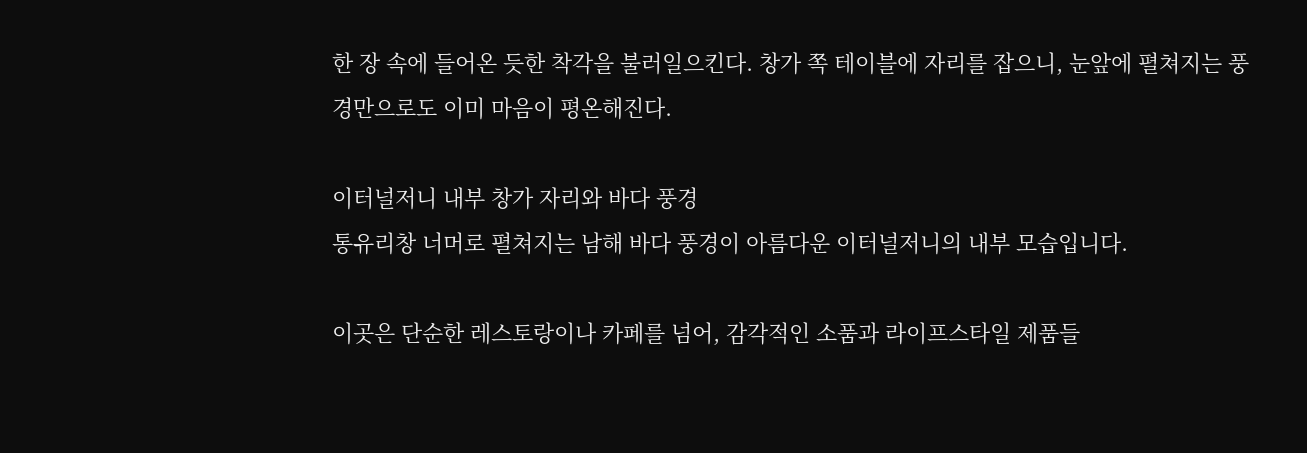한 장 속에 들어온 듯한 착각을 불러일으킨다. 창가 쪽 테이블에 자리를 잡으니, 눈앞에 펼쳐지는 풍경만으로도 이미 마음이 평온해진다.

이터널저니 내부 창가 자리와 바다 풍경
통유리창 너머로 펼쳐지는 남해 바다 풍경이 아름다운 이터널저니의 내부 모습입니다.

이곳은 단순한 레스토랑이나 카페를 넘어, 감각적인 소품과 라이프스타일 제품들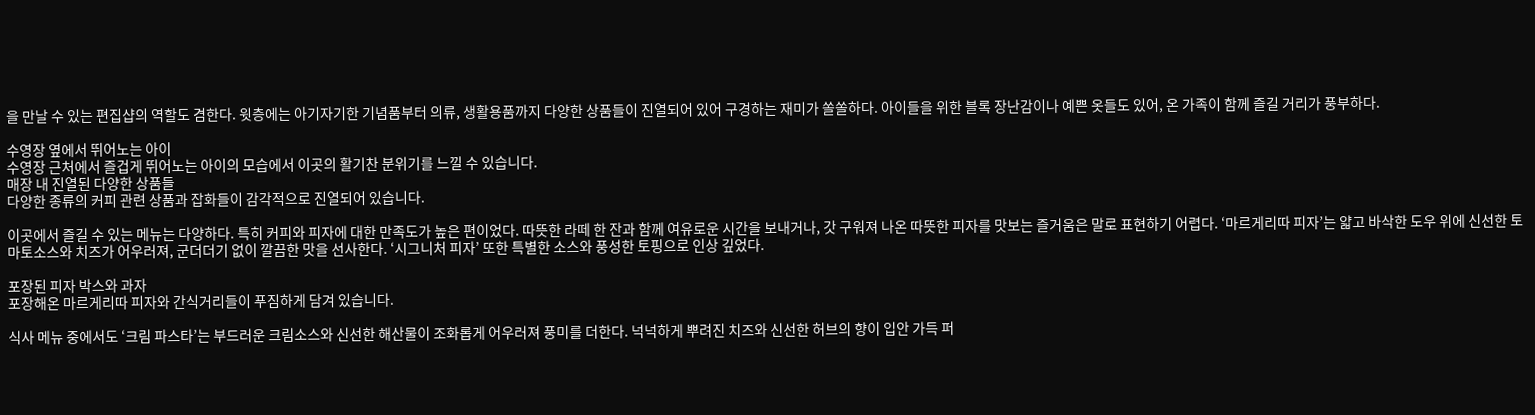을 만날 수 있는 편집샵의 역할도 겸한다. 윗층에는 아기자기한 기념품부터 의류, 생활용품까지 다양한 상품들이 진열되어 있어 구경하는 재미가 쏠쏠하다. 아이들을 위한 블록 장난감이나 예쁜 옷들도 있어, 온 가족이 함께 즐길 거리가 풍부하다.

수영장 옆에서 뛰어노는 아이
수영장 근처에서 즐겁게 뛰어노는 아이의 모습에서 이곳의 활기찬 분위기를 느낄 수 있습니다.
매장 내 진열된 다양한 상품들
다양한 종류의 커피 관련 상품과 잡화들이 감각적으로 진열되어 있습니다.

이곳에서 즐길 수 있는 메뉴는 다양하다. 특히 커피와 피자에 대한 만족도가 높은 편이었다. 따뜻한 라떼 한 잔과 함께 여유로운 시간을 보내거나, 갓 구워져 나온 따뜻한 피자를 맛보는 즐거움은 말로 표현하기 어렵다. ‘마르게리따 피자’는 얇고 바삭한 도우 위에 신선한 토마토소스와 치즈가 어우러져, 군더더기 없이 깔끔한 맛을 선사한다. ‘시그니처 피자’ 또한 특별한 소스와 풍성한 토핑으로 인상 깊었다.

포장된 피자 박스와 과자
포장해온 마르게리따 피자와 간식거리들이 푸짐하게 담겨 있습니다.

식사 메뉴 중에서도 ‘크림 파스타’는 부드러운 크림소스와 신선한 해산물이 조화롭게 어우러져 풍미를 더한다. 넉넉하게 뿌려진 치즈와 신선한 허브의 향이 입안 가득 퍼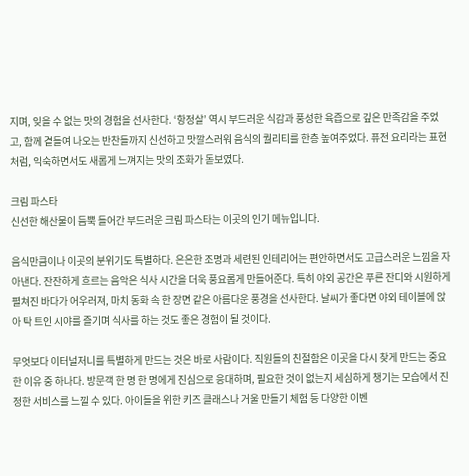지며, 잊을 수 없는 맛의 경험을 선사한다. ‘항정살’ 역시 부드러운 식감과 풍성한 육즙으로 깊은 만족감을 주었고, 함께 곁들여 나오는 반찬들까지 신선하고 맛깔스러워 음식의 퀄리티를 한층 높여주었다. 퓨전 요리라는 표현처럼, 익숙하면서도 새롭게 느껴지는 맛의 조화가 돋보였다.

크림 파스타
신선한 해산물이 듬뿍 들어간 부드러운 크림 파스타는 이곳의 인기 메뉴입니다.

음식만큼이나 이곳의 분위기도 특별하다. 은은한 조명과 세련된 인테리어는 편안하면서도 고급스러운 느낌을 자아낸다. 잔잔하게 흐르는 음악은 식사 시간을 더욱 풍요롭게 만들어준다. 특히 야외 공간은 푸른 잔디와 시원하게 펼쳐진 바다가 어우러져, 마치 동화 속 한 장면 같은 아름다운 풍경을 선사한다. 날씨가 좋다면 야외 테이블에 앉아 탁 트인 시야를 즐기며 식사를 하는 것도 좋은 경험이 될 것이다.

무엇보다 이터널저니를 특별하게 만드는 것은 바로 사람이다. 직원들의 친절함은 이곳을 다시 찾게 만드는 중요한 이유 중 하나다. 방문객 한 명 한 명에게 진심으로 응대하며, 필요한 것이 없는지 세심하게 챙기는 모습에서 진정한 서비스를 느낄 수 있다. 아이들을 위한 키즈 클래스나 거울 만들기 체험 등 다양한 이벤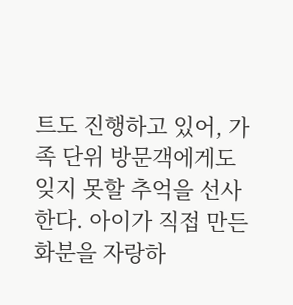트도 진행하고 있어, 가족 단위 방문객에게도 잊지 못할 추억을 선사한다. 아이가 직접 만든 화분을 자랑하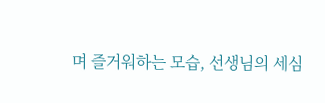며 즐거워하는 모습, 선생님의 세심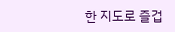한 지도로 즐겁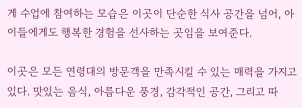게 수업에 참여하는 모습은 이곳이 단순한 식사 공간을 넘어, 아이들에게도 행복한 경험을 선사하는 곳임을 보여준다.

이곳은 모든 연령대의 방문객을 만족시킬 수 있는 매력을 가지고 있다. 맛있는 음식, 아름다운 풍경, 감각적인 공간, 그리고 따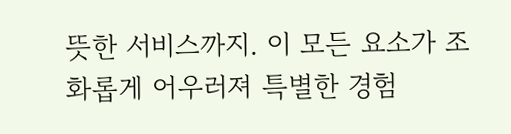뜻한 서비스까지. 이 모든 요소가 조화롭게 어우러져 특별한 경험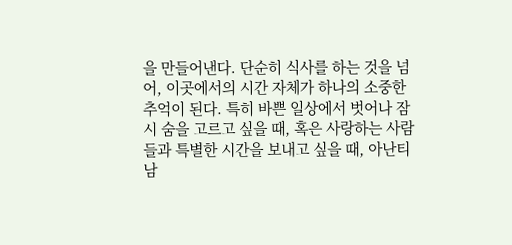을 만들어낸다. 단순히 식사를 하는 것을 넘어, 이곳에서의 시간 자체가 하나의 소중한 추억이 된다. 특히 바쁜 일상에서 벗어나 잠시 숨을 고르고 싶을 때, 혹은 사랑하는 사람들과 특별한 시간을 보내고 싶을 때, 아난티 남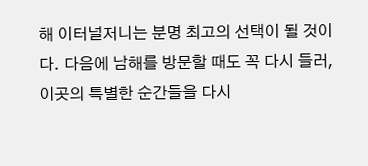해 이터널저니는 분명 최고의 선택이 될 것이다. 다음에 남해를 방문할 때도 꼭 다시 들러, 이곳의 특별한 순간들을 다시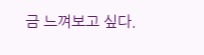금 느껴보고 싶다.